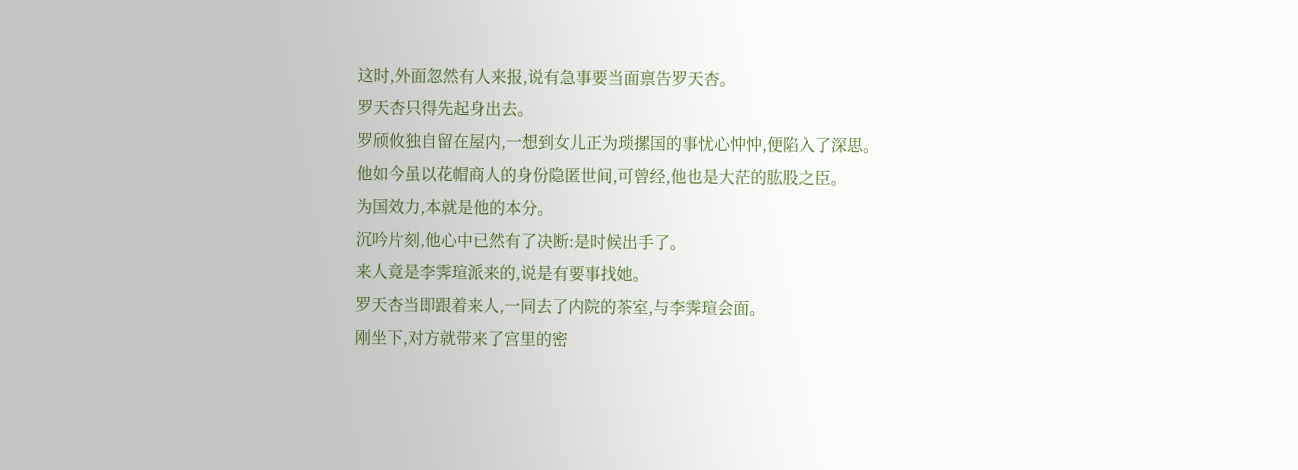这时,外面忽然有人来报,说有急事要当面禀告罗天杏。
罗天杏只得先起身出去。
罗颀攸独自留在屋内,一想到女儿正为琐摞国的事忧心忡忡,便陷入了深思。
他如今虽以花帽商人的身份隐匿世间,可曾经,他也是大茫的肱股之臣。
为国效力,本就是他的本分。
沉吟片刻,他心中已然有了决断:是时候出手了。
来人竟是李霁瑄派来的,说是有要事找她。
罗天杏当即跟着来人,一同去了内院的茶室,与李霁瑄会面。
刚坐下,对方就带来了宫里的密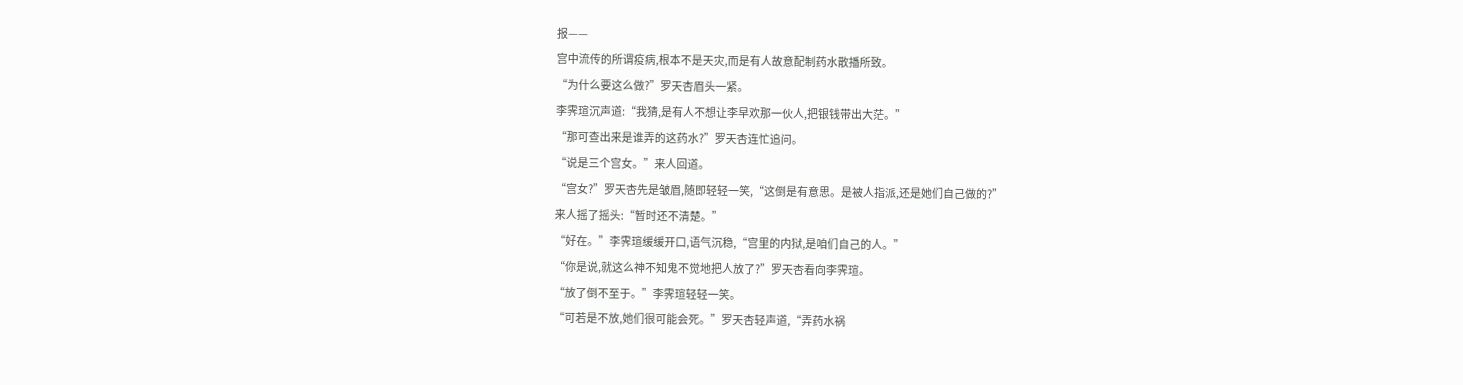报——
宫中流传的所谓疫病,根本不是天灾,而是有人故意配制药水散播所致。
“为什么要这么做?”罗天杏眉头一紧。
李霁瑄沉声道:“我猜,是有人不想让李早欢那一伙人,把银钱带出大茫。”
“那可查出来是谁弄的这药水?”罗天杏连忙追问。
“说是三个宫女。”来人回道。
“宫女?”罗天杏先是皱眉,随即轻轻一笑,“这倒是有意思。是被人指派,还是她们自己做的?”
来人摇了摇头:“暂时还不清楚。”
“好在。”李霁瑄缓缓开口,语气沉稳,“宫里的内狱,是咱们自己的人。”
“你是说,就这么神不知鬼不觉地把人放了?”罗天杏看向李霁瑄。
“放了倒不至于。”李霁瑄轻轻一笑。
“可若是不放,她们很可能会死。”罗天杏轻声道,“弄药水祸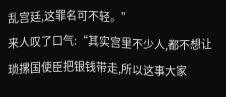乱宫廷,这罪名可不轻。”
来人叹了口气:“其实宫里不少人,都不想让琐摞国使臣把银钱带走,所以这事大家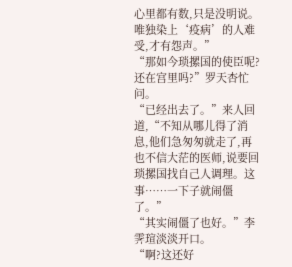心里都有数,只是没明说。唯独染上‘疫病’的人难受,才有怨声。”
“那如今琐摞国的使臣呢?还在宫里吗?”罗天杏忙问。
“已经出去了。”来人回道,“不知从哪儿得了消息,他们急匆匆就走了,再也不信大茫的医师,说要回琐摞国找自己人调理。这事……一下子就闹僵了。”
“其实闹僵了也好。”李霁瑄淡淡开口。
“啊?这还好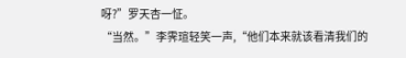呀?”罗天杏一怔。
“当然。”李霁瑄轻笑一声,“他们本来就该看清我们的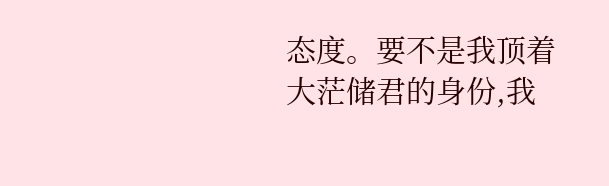态度。要不是我顶着大茫储君的身份,我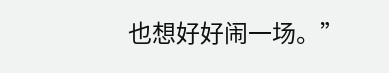也想好好闹一场。”